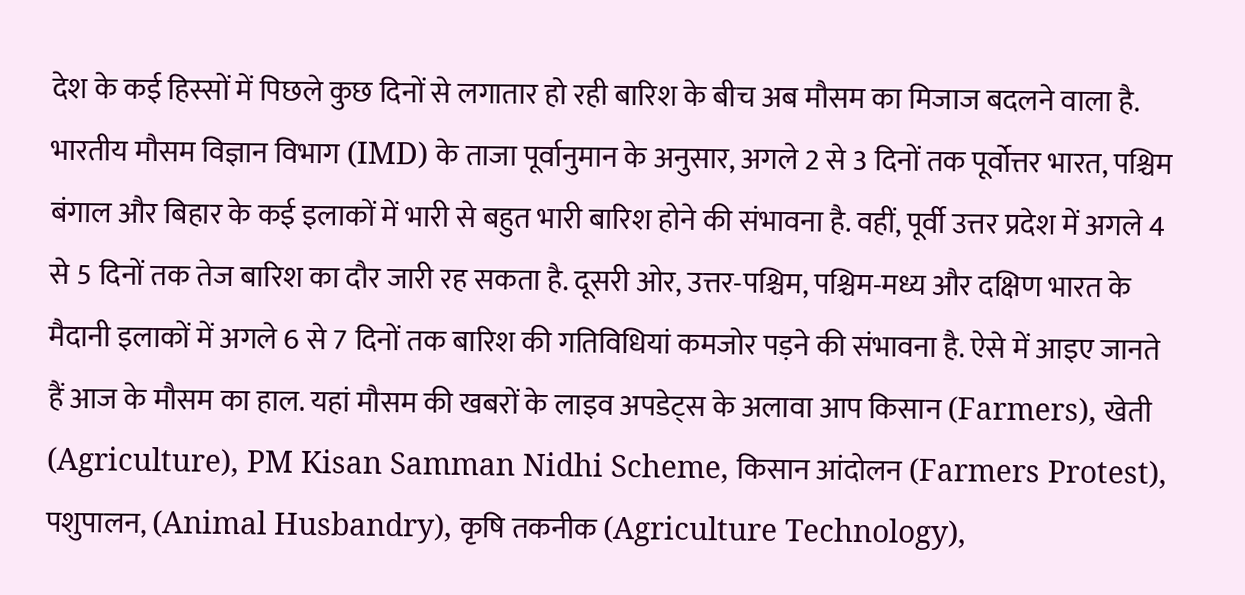देश के कई हिस्सों में पिछले कुछ दिनों से लगातार हो रही बारिश के बीच अब मौसम का मिजाज बदलने वाला है. भारतीय मौसम विज्ञान विभाग (IMD) के ताजा पूर्वानुमान के अनुसार, अगले 2 से 3 दिनों तक पूर्वोत्तर भारत, पश्चिम बंगाल और बिहार के कई इलाकों में भारी से बहुत भारी बारिश होने की संभावना है. वहीं, पूर्वी उत्तर प्रदेश में अगले 4 से 5 दिनों तक तेज बारिश का दौर जारी रह सकता है. दूसरी ओर, उत्तर-पश्चिम, पश्चिम-मध्य और दक्षिण भारत के मैदानी इलाकों में अगले 6 से 7 दिनों तक बारिश की गतिविधियां कमजोर पड़ने की संभावना है. ऐसे में आइए जानते हैं आज के मौसम का हाल. यहां मौसम की खबरों के लाइव अपडेट्स के अलावा आप किसान (Farmers), खेती (Agriculture), PM Kisan Samman Nidhi Scheme, किसान आंदोलन (Farmers Protest), पशुपालन, (Animal Husbandry), कृषि तकनीक (Agriculture Technology),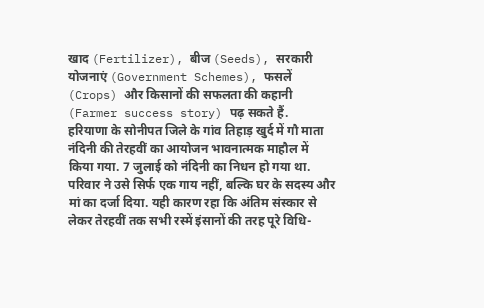खाद (Fertilizer), बीज (Seeds), सरकारी योजनाएं (Government Schemes), फसलें (Crops) और किसानों की सफलता की कहानी (Farmer success story) पढ़ सकते हैं.
हरियाणा के सोनीपत जिले के गांव तिहाड़ खुर्द में गौ माता नंदिनी की तेरहवीं का आयोजन भावनात्मक माहौल में किया गया. 7 जुलाई को नंदिनी का निधन हो गया था. परिवार ने उसे सिर्फ एक गाय नहीं, बल्कि घर के सदस्य और मां का दर्जा दिया. यही कारण रहा कि अंतिम संस्कार से लेकर तेरहवीं तक सभी रस्में इंसानों की तरह पूरे विधि-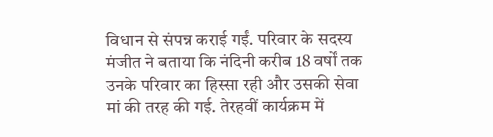विधान से संपन्न कराई गईं. परिवार के सदस्य मंजीत ने बताया कि नंदिनी करीब 18 वर्षों तक उनके परिवार का हिस्सा रही और उसकी सेवा मां की तरह की गई. तेरहवीं कार्यक्रम में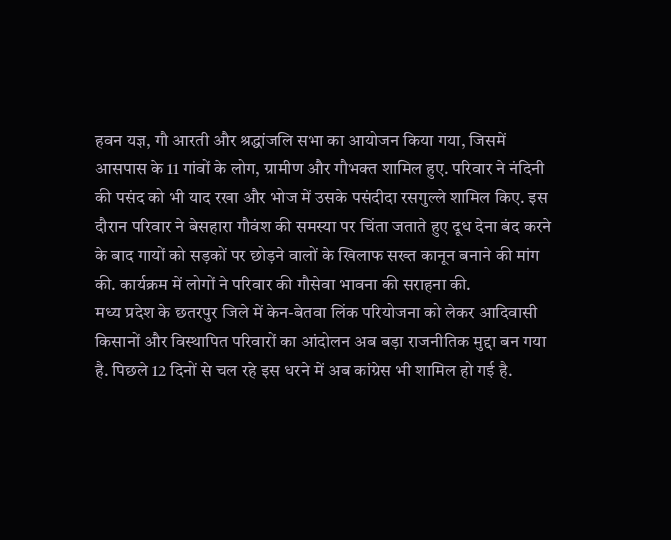हवन यज्ञ, गौ आरती और श्रद्धांजलि सभा का आयोजन किया गया, जिसमें आसपास के 11 गांवों के लोग, ग्रामीण और गौभक्त शामिल हुए. परिवार ने नंदिनी की पसंद को भी याद रखा और भोज में उसके पसंदीदा रसगुल्ले शामिल किए. इस दौरान परिवार ने बेसहारा गौवंश की समस्या पर चिंता जताते हुए दूध देना बंद करने के बाद गायों को सड़कों पर छोड़ने वालों के खिलाफ सख्त कानून बनाने की मांग की. कार्यक्रम में लोगों ने परिवार की गौसेवा भावना की सराहना की.
मध्य प्रदेश के छतरपुर जिले में केन-बेतवा लिंक परियोजना को लेकर आदिवासी किसानों और विस्थापित परिवारों का आंदोलन अब बड़ा राजनीतिक मुद्दा बन गया है. पिछले 12 दिनों से चल रहे इस धरने में अब कांग्रेस भी शामिल हो गई है.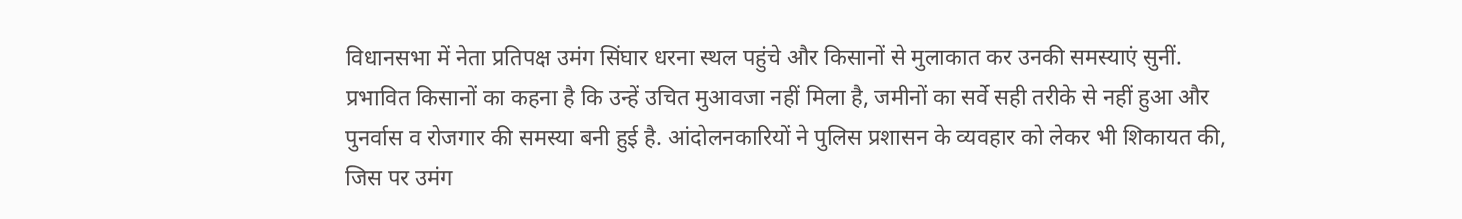विधानसभा में नेता प्रतिपक्ष उमंग सिंघार धरना स्थल पहुंचे और किसानों से मुलाकात कर उनकी समस्याएं सुनीं. प्रभावित किसानों का कहना है कि उन्हें उचित मुआवजा नहीं मिला है, जमीनों का सर्वे सही तरीके से नहीं हुआ और पुनर्वास व रोजगार की समस्या बनी हुई है. आंदोलनकारियों ने पुलिस प्रशासन के व्यवहार को लेकर भी शिकायत की, जिस पर उमंग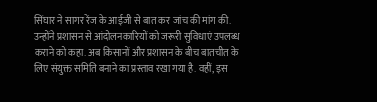सिंघार ने सागर रेंज के आईजी से बात कर जांच की मांग की. उन्होंने प्रशासन से आंदोलनकारियों को जरूरी सुविधाएं उपलब्ध कराने को कहा. अब किसानों और प्रशासन के बीच बातचीत के लिए संयुक्त समिति बनाने का प्रस्ताव रखा गया है. वहीं, इस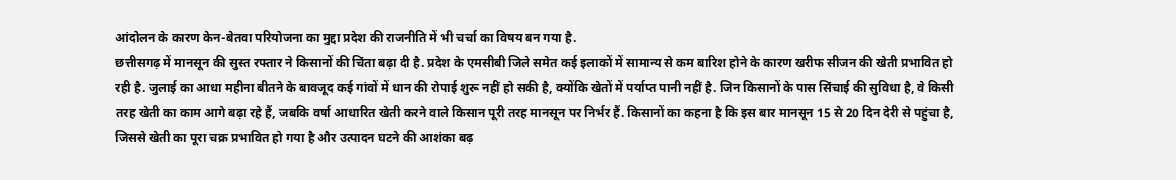आंदोलन के कारण केन-बेतवा परियोजना का मुद्दा प्रदेश की राजनीति में भी चर्चा का विषय बन गया है.
छत्तीसगढ़ में मानसून की सुस्त रफ्तार ने किसानों की चिंता बढ़ा दी है. प्रदेश के एमसीबी जिले समेत कई इलाकों में सामान्य से कम बारिश होने के कारण खरीफ सीजन की खेती प्रभावित हो रही है. जुलाई का आधा महीना बीतने के बावजूद कई गांवों में धान की रोपाई शुरू नहीं हो सकी है, क्योंकि खेतों में पर्याप्त पानी नहीं है. जिन किसानों के पास सिंचाई की सुविधा है, वे किसी तरह खेती का काम आगे बढ़ा रहे हैं, जबकि वर्षा आधारित खेती करने वाले किसान पूरी तरह मानसून पर निर्भर हैं. किसानों का कहना है कि इस बार मानसून 15 से 20 दिन देरी से पहुंचा है, जिससे खेती का पूरा चक्र प्रभावित हो गया है और उत्पादन घटने की आशंका बढ़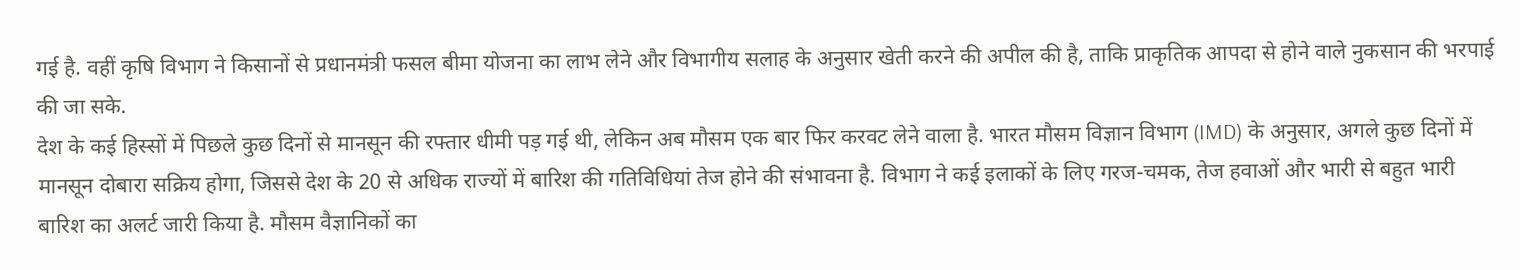गई है. वहीं कृषि विभाग ने किसानों से प्रधानमंत्री फसल बीमा योजना का लाभ लेने और विभागीय सलाह के अनुसार खेती करने की अपील की है, ताकि प्राकृतिक आपदा से होने वाले नुकसान की भरपाई की जा सके.
देश के कई हिस्सों में पिछले कुछ दिनों से मानसून की रफ्तार धीमी पड़ गई थी, लेकिन अब मौसम एक बार फिर करवट लेने वाला है. भारत मौसम विज्ञान विभाग (IMD) के अनुसार, अगले कुछ दिनों में मानसून दोबारा सक्रिय होगा, जिससे देश के 20 से अधिक राज्यों में बारिश की गतिविधियां तेज होने की संभावना है. विभाग ने कई इलाकों के लिए गरज-चमक, तेज हवाओं और भारी से बहुत भारी बारिश का अलर्ट जारी किया है. मौसम वैज्ञानिकों का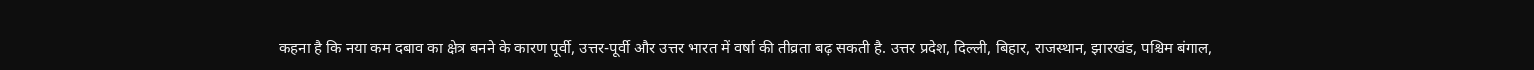कहना है कि नया कम दबाव का क्षेत्र बनने के कारण पूर्वी, उत्तर-पूर्वी और उत्तर भारत में वर्षा की तीव्रता बढ़ सकती है. उत्तर प्रदेश, दिल्ली, बिहार, राजस्थान, झारखंड, पश्चिम बंगाल,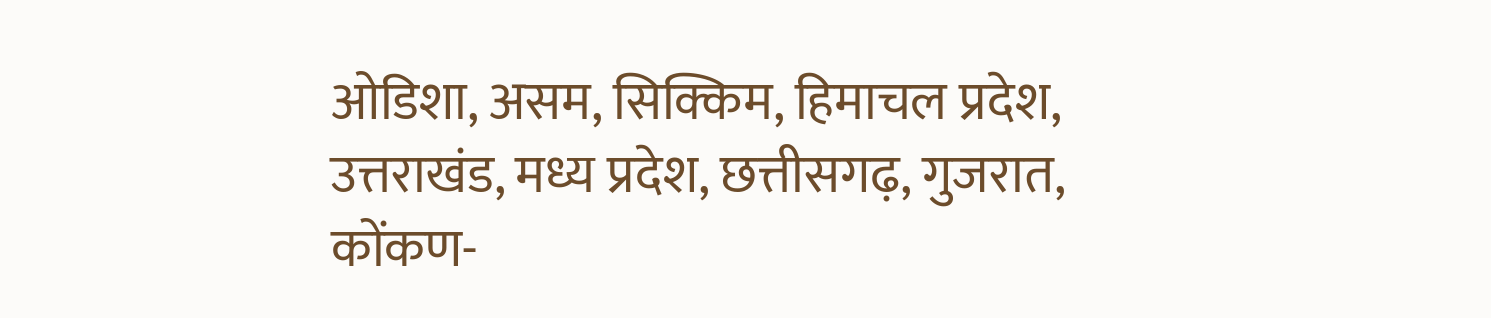ओडिशा, असम, सिक्किम, हिमाचल प्रदेश, उत्तराखंड, मध्य प्रदेश, छत्तीसगढ़, गुजरात, कोंकण-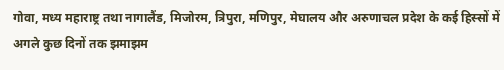गोवा, मध्य महाराष्ट्र तथा नागालैंड, मिजोरम, त्रिपुरा, मणिपुर, मेघालय और अरुणाचल प्रदेश के कई हिस्सों में अगले कुछ दिनों तक झमाझम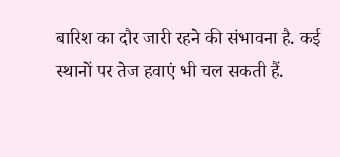बारिश का दौर जारी रहने की संभावना है. कई स्थानों पर तेज हवाएं भी चल सकती हैं.